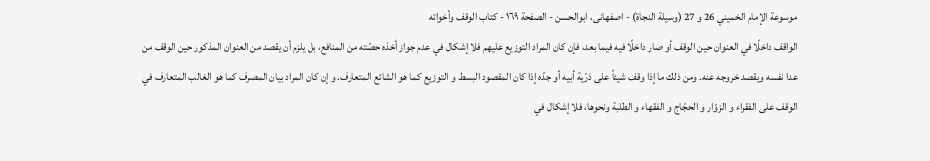موسوعة الإمام الخميني 26 و 27 (وسيلة النجاة) - اصفهانى، ابوالحسن - الصفحة ١٦٩ - كتاب الوقف وأخواته
الواقف داخلًا في العنوان حين الوقف أو صار داخلًا فيه فيما بعد، فإن كان المراد التوزيع عليهم فلا إشكال في عدم جواز أخذه حصّته من المنافع، بل يلزم أن يقصد من العنوان المذكور حين الوقف من عدا نفسه ويقصد خروجه عنه. ومن ذلك ما إذا وقف شيئاً على ذرّية أبيه أو جدّه إذا كان المقصود البسط و التوزيع كما هو الشائع المتعارف. و إن كان المراد بيان المصرف كما هو الغالب المتعارف في الوقف على الفقراء و الزوّار و الحجّاج و الفقهاء و الطلبة ونحوها، فلا إشكال في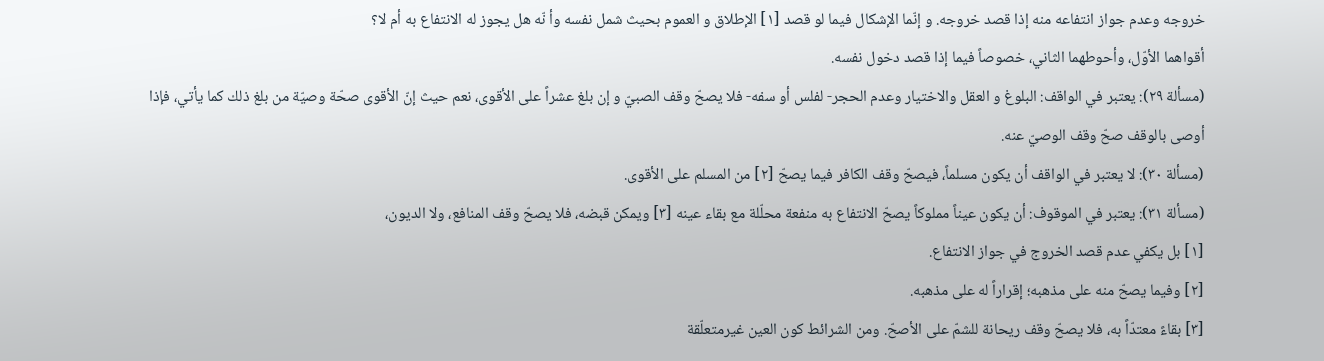خروجه وعدم جواز انتفاعه منه إذا قصد خروجه. و إنّما الإشكال فيما لو قصد [١] الإطلاق و العموم بحيث شمل نفسه وأ نّه هل يجوز له الانتفاع به أم لا؟
أقواهما الأوّل، وأحوطهما الثاني، خصوصاً فيما إذا قصد دخول نفسه.
(مسألة ٢٩): يعتبر في الواقف: البلوغ و العقل والاختيار وعدم الحجر- لفلس أو سفه- فلا يصحّ وقف الصبيّ و إن بلغ عشراً على الأقوى، نعم حيث إنّ الأقوى صحّة وصيّة من بلغ ذلك كما يأتي، فإذا أوصى بالوقف صحّ وقف الوصيّ عنه.
(مسألة ٣٠): لا يعتبر في الواقف أن يكون مسلماً، فيصحّ وقف الكافر فيما يصحّ [٢] من المسلم على الأقوى.
(مسألة ٣١): يعتبر في الموقوف: أن يكون عيناً مملوكاً يصحّ الانتفاع به منفعة محلّلة مع بقاء عينه [٣] ويمكن قبضه، فلا يصحّ وقف المنافع، ولا الديون،
[١] بل يكفي عدم قصد الخروج في جواز الانتفاع.
[٢] وفيما يصحّ منه على مذهبه؛ إقراراً له على مذهبه.
[٣] بقاءً معتدّاً به، فلا يصحّ وقف ريحانة للشمّ على الأصحّ. ومن الشرائط كون العين غيرمتعلّقة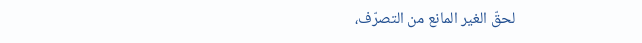لحقّ الغير المانع من التصرّف،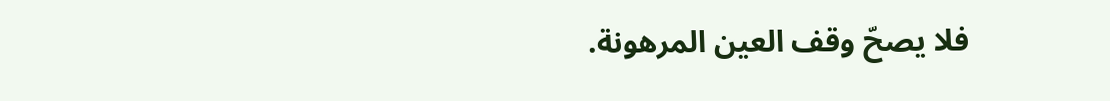فلا يصحّ وقف العين المرهونة.